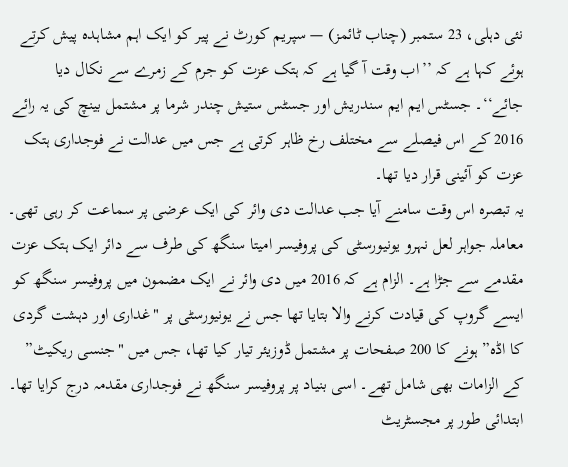نئی دہلی، 23 ستمبر (چناب ٹائمز) — سپریم کورٹ نے پیر کو ایک اہم مشاہدہ پیش کرتے ہوئے کہا ہے کہ ’’اب وقت آ گیا ہے کہ ہتک عزت کو جرم کے زمرے سے نکال دیا جائے‘‘۔ جسٹس ایم ایم سندریش اور جسٹس ستیش چندر شرما پر مشتمل بینچ کی یہ رائے 2016 کے اس فیصلے سے مختلف رخ ظاہر کرتی ہے جس میں عدالت نے فوجداری ہتک عزت کو آئینی قرار دیا تھا۔
یہ تبصرہ اس وقت سامنے آیا جب عدالت دی وائر کی ایک عرضی پر سماعت کر رہی تھی۔ معاملہ جواہر لعل نہرو یونیورسٹی کی پروفیسر امیتا سنگھ کی طرف سے دائر ایک ہتک عزت مقدمے سے جڑا ہے۔ الزام ہے کہ 2016 میں دی وائر نے ایک مضمون میں پروفیسر سنگھ کو ایسے گروپ کی قیادت کرنے والا بتایا تھا جس نے یونیورسٹی پر "غداری اور دہشت گردی کا اڈہ” ہونے کا 200 صفحات پر مشتمل ڈوزیئر تیار کیا تھا، جس میں "جنسی ریکیٹ” کے الزامات بھی شامل تھے۔ اسی بنیاد پر پروفیسر سنگھ نے فوجداری مقدمہ درج کرایا تھا۔
ابتدائی طور پر مجسٹریٹ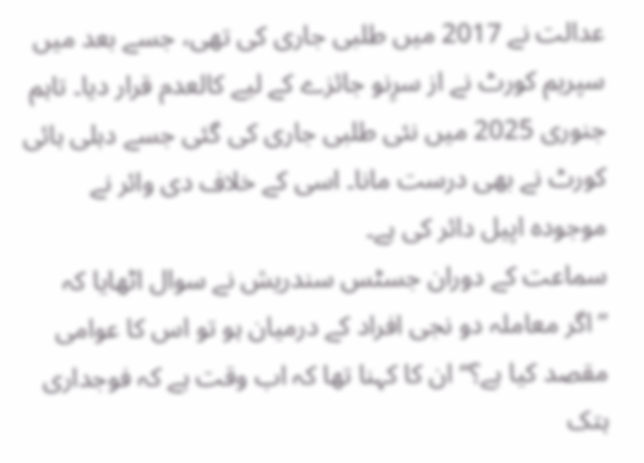عدالت نے 2017 میں طلبی جاری کی تھی، جسے بعد میں سپریم کورٹ نے از سرِنو جائزے کے لیے کالعدم قرار دیا۔ تاہم جنوری 2025 میں نئی طلبی جاری کی گئی جسے دہلی ہائی کورٹ نے بھی درست مانا۔ اسی کے خلاف دی وائر نے موجودہ اپیل دائر کی ہے۔
سماعت کے دوران جسٹس سندریش نے سوال اٹھایا کہ ’’اگر معاملہ دو نجی افراد کے درمیان ہو تو اس کا عوامی مقصد کیا ہے؟‘‘ ان کا کہنا تھا کہ اب وقت ہے کہ فوجداری ہتک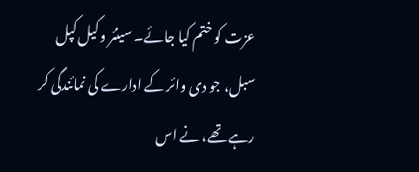عزت کو ختم کیا جائے۔ سینئر وکیل کپل سبل، جو دی وائر کے ادارے کی نمائندگی کر رہے تھے، نے اس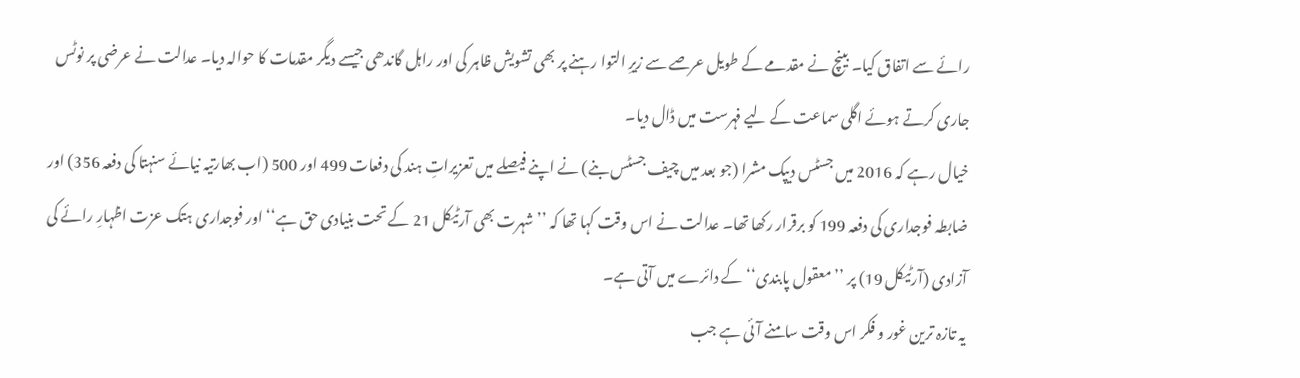رائے سے اتفاق کیا۔ بینچ نے مقدمے کے طویل عرصے سے زیرِ التوا رہنے پر بھی تشویش ظاہر کی اور راہل گاندھی جیسے دیگر مقدمات کا حوالہ دیا۔ عدالت نے عرضی پر نوٹس جاری کرتے ہوئے اگلی سماعت کے لیے فہرست میں ڈال دیا۔
خیال رہے کہ 2016 میں جسٹس دیپک مشرا (جو بعد میں چیف جسٹس بنے) نے اپنے فیصلے میں تعزیراتِ ہند کی دفعات 499 اور 500 (اب بھارتیہ نیائے سنہتا کی دفعہ 356) اور ضابطہ فوجداری کی دفعہ 199 کو برقرار رکھا تھا۔ عدالت نے اس وقت کہا تھا کہ ’’شہرت بھی آرٹیکل 21 کے تحت بنیادی حق ہے‘‘ اور فوجداری ہتک عزت اظہارِ رائے کی آزادی (آرٹیکل 19) پر ’’معقول پابندی‘‘ کے دائرے میں آتی ہے۔
یہ تازہ ترین غور و فکر اس وقت سامنے آئی ہے جب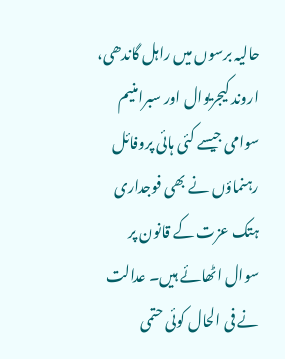حالیہ برسوں میں راہل گاندھی، اروند کیجریوال اور سبرامنیم سوامی جیسے کئی ہائی پروفائل رہنماؤں نے بھی فوجداری ہتک عزت کے قانون پر سوال اٹھائے ہیں۔ عدالت نے فی الحال کوئی حتمی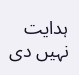ہدایت نہیں دی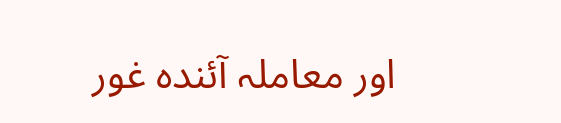اور معاملہ آئندہ غور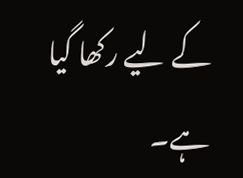کے لیے رکھا گیا ہے۔